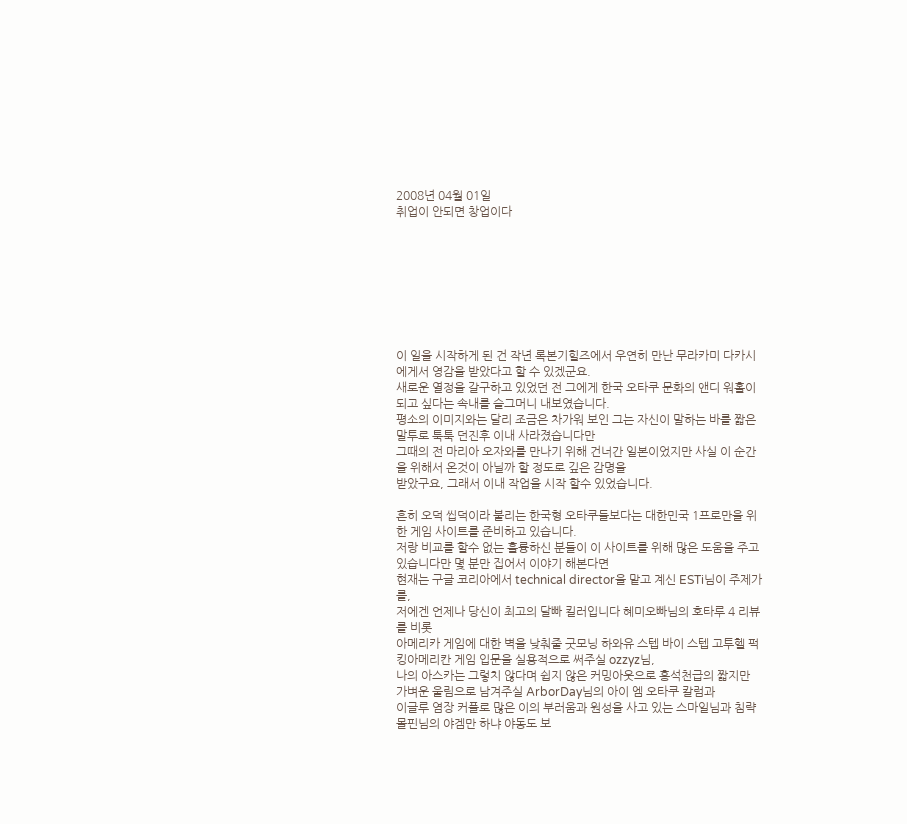2008년 04월 01일
취업이 안되면 창업이다








이 일을 시작하게 된 건 작년 록본기힐즈에서 우연히 만난 무라카미 다카시에게서 영감을 받았다고 할 수 있겠군요.
새로운 열정을 갈구하고 있었던 전 그에게 한국 오타쿠 문화의 앤디 워홀이 되고 싶다는 속내를 슬그머니 내보였습니다.
평소의 이미지와는 달리 조금은 차가워 보인 그는 자신이 말하는 바를 짧은 말투로 툭툭 던진후 이내 사라졌습니다만
그때의 전 마리아 오자와를 만나기 위해 건너간 일본이었지만 사실 이 순간을 위해서 온것이 아닐까 할 정도로 깊은 감명을
받았구요, 그래서 이내 작업을 시작 할수 있었습니다.

흔히 오덕 씹덕이라 불리는 한국형 오타쿠들보다는 대한민국 1프로만을 위한 게임 사이트를 준비하고 있습니다.
저랑 비교를 할수 없는 훌륭하신 분들이 이 사이트를 위해 많은 도움을 주고 있습니다만 몇 분만 집어서 이야기 해본다면
현재는 구글 코리아에서 technical director을 맡고 계신 ESTi님이 주제가를,
저에겐 언제나 당신이 최고의 달빠 킬러입니다 혜미오빠님의 호타루 4 리뷰를 비롯
아메리카 게임에 대한 벽을 낮춰줄 굿모닝 하와유 스텝 바이 스텝 고투헬 퍽킹아메리칸 게임 입문을 실용적으로 써주실 ozzyz님,
나의 아스카는 그렇치 않다며 쉽지 않은 커밍아웃으로 홍석천급의 짧지만 가벼운 울림으로 남겨주실 ArborDay님의 아이 엠 오타쿠 칼럼과
이글루 염장 커플로 많은 이의 부러움과 원성을 사고 있는 스마일님과 침략몰핀님의 야겜만 하냐 야동도 보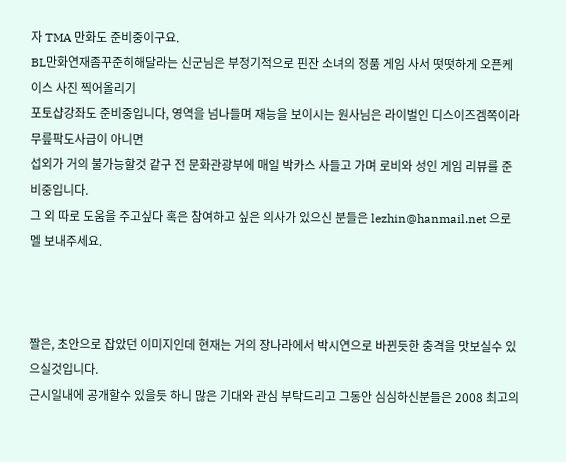자 TMA 만화도 준비중이구요.
BL만화연재좀꾸준히해달라는 신군님은 부정기적으로 핀잔 소녀의 정품 게임 사서 떳떳하게 오픈케이스 사진 찍어올리기
포토샵강좌도 준비중입니다, 영역을 넘나들며 재능을 보이시는 원사님은 라이벌인 디스이즈겜쪽이라 무릎팍도사급이 아니면
섭외가 거의 불가능할것 같구 전 문화관광부에 매일 박카스 사들고 가며 로비와 성인 게임 리뷰를 준비중입니다.
그 외 따로 도움을 주고싶다 혹은 참여하고 싶은 의사가 있으신 분들은 lezhin@hanmail.net 으로 멜 보내주세요.



짤은, 초안으로 잡았던 이미지인데 현재는 거의 장나라에서 박시연으로 바뀐듯한 충격을 맛보실수 있으실것입니다.
근시일내에 공개할수 있을듯 하니 많은 기대와 관심 부탁드리고 그동안 심심하신분들은 2008 최고의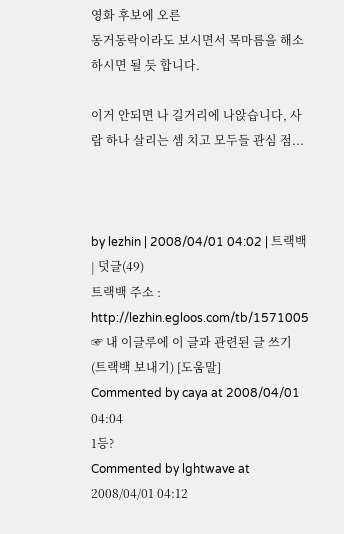영화 후보에 오른
동거동락이라도 보시면서 목마름을 해소하시면 될 듯 합니다.

이거 안되면 나 길거리에 나앉습니다, 사람 하나 살리는 셈 치고 모두들 관심 점...



by lezhin | 2008/04/01 04:02 | 트랙백 | 덧글(49)
트랙백 주소 : http://lezhin.egloos.com/tb/1571005
☞ 내 이글루에 이 글과 관련된 글 쓰기 (트랙백 보내기) [도움말]
Commented by caya at 2008/04/01 04:04
1등?
Commented by lghtwave at 2008/04/01 04:12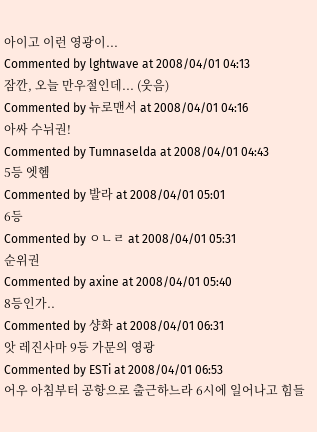아이고 이런 영광이...
Commented by lghtwave at 2008/04/01 04:13
잠깐, 오늘 만우절인데... (웃음)
Commented by 뉴로맨서 at 2008/04/01 04:16
아싸 수뉘권!
Commented by Tumnaselda at 2008/04/01 04:43
5등 엣헴
Commented by 발라 at 2008/04/01 05:01
6등
Commented by ㅇㄴㄹ at 2008/04/01 05:31
순위권
Commented by axine at 2008/04/01 05:40
8등인가..
Commented by 샹화 at 2008/04/01 06:31
앗 레진사마 9등 가문의 영광
Commented by ESTi at 2008/04/01 06:53
어우 아침부터 공항으로 출근하느라 6시에 일어나고 힘들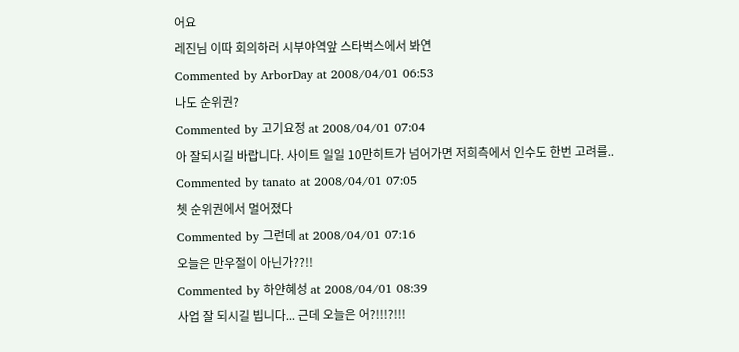어요
레진님 이따 회의하러 시부야역앞 스타벅스에서 봐연
Commented by ArborDay at 2008/04/01 06:53
나도 순위권?
Commented by 고기요정 at 2008/04/01 07:04
아 잘되시길 바랍니다. 사이트 일일 10만히트가 넘어가면 저희측에서 인수도 한번 고려를..
Commented by tanato at 2008/04/01 07:05
쳇 순위권에서 멀어졌다
Commented by 그런데 at 2008/04/01 07:16
오늘은 만우절이 아닌가??!!
Commented by 하얀혜성 at 2008/04/01 08:39
사업 잘 되시길 빕니다... 근데 오늘은 어?!!!?!!!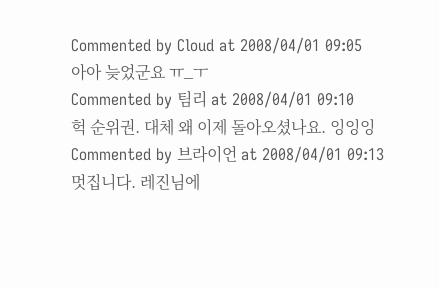Commented by Cloud at 2008/04/01 09:05
아아 늦었군요 ㅠ_ㅜ
Commented by 팀리 at 2008/04/01 09:10
헉 순위권. 대체 왜 이제 돌아오셨나요. 잉잉잉
Commented by 브라이언 at 2008/04/01 09:13
멋집니다. 레진님에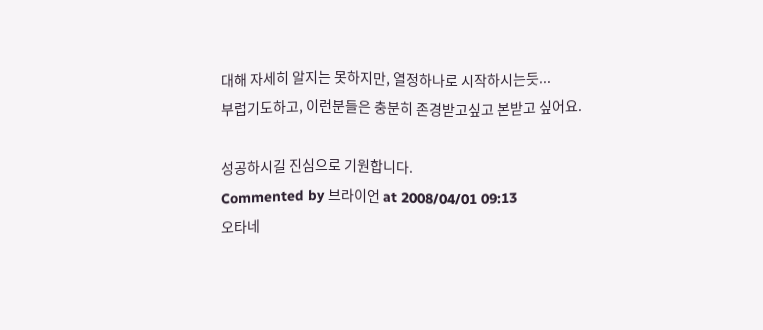대해 자세히 알지는 못하지만, 열정하나로 시작하시는듯...
부럽기도하고, 이런분들은 충분히 존경받고싶고 본받고 싶어요.

성공하시길 진심으로 기원합니다.
Commented by 브라이언 at 2008/04/01 09:13
오타네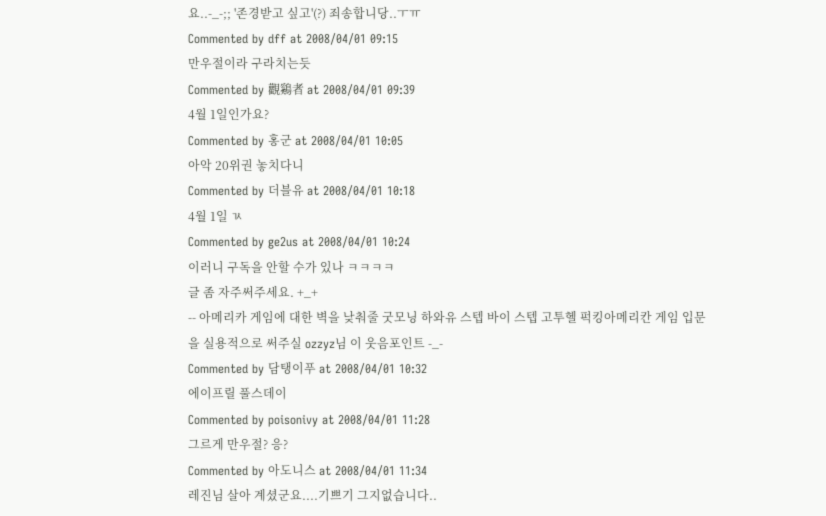요..-_-;; '존경받고 싶고'(?) 죄송합니당..ㅜㅠ
Commented by dff at 2008/04/01 09:15
만우절이라 구라치는듯
Commented by 觀鷄者 at 2008/04/01 09:39
4월 1일인가요?
Commented by 홍군 at 2008/04/01 10:05
아악 20위권 놓치다니
Commented by 더블유 at 2008/04/01 10:18
4월 1일 ㄳ
Commented by ge2us at 2008/04/01 10:24
이러니 구독을 안할 수가 있나 ㅋㅋㅋㅋ
글 좀 자주써주세요. +_+
-- 아메리카 게임에 대한 벽을 낮춰줄 굿모닝 하와유 스텝 바이 스텝 고투헬 퍽킹아메리칸 게임 입문을 실용적으로 써주실 ozzyz님 이 웃음포인트 -_-
Commented by 담탱이푸 at 2008/04/01 10:32
에이프릴 풀스데이
Commented by poisonivy at 2008/04/01 11:28
그르게 만우절? 응?
Commented by 아도니스 at 2008/04/01 11:34
레진님 살아 계셨군요....기쁘기 그지없습니다..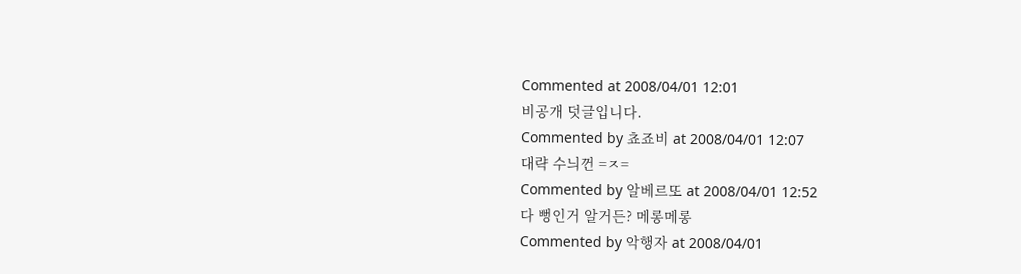Commented at 2008/04/01 12:01
비공개 덧글입니다.
Commented by 쵸죠비 at 2008/04/01 12:07
대략 수늬껀 =ㅈ=
Commented by 알베르또 at 2008/04/01 12:52
다 뻥인거 알거든? 메롱메롱
Commented by 악행자 at 2008/04/01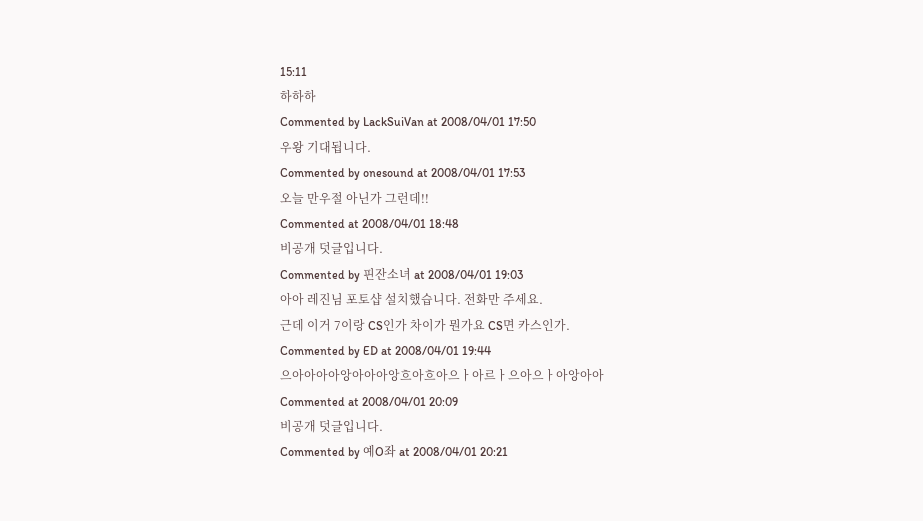15:11
하하하
Commented by LackSuiVan at 2008/04/01 17:50
우왕 기대됩니다.
Commented by onesound at 2008/04/01 17:53
오늘 만우절 아닌가 그런데!!
Commented at 2008/04/01 18:48
비공개 덧글입니다.
Commented by 핀잔소녀 at 2008/04/01 19:03
아아 레진님 포토샵 설치했습니다. 전화만 주세요.
근데 이거 7이랑 CS인가 차이가 뭔가요 CS면 카스인가.
Commented by ED at 2008/04/01 19:44
으아아아아앙아아아앙흐아흐아으ㅏ아르ㅏ으아으ㅏ아앙아아
Commented at 2008/04/01 20:09
비공개 덧글입니다.
Commented by 예O좌 at 2008/04/01 20:21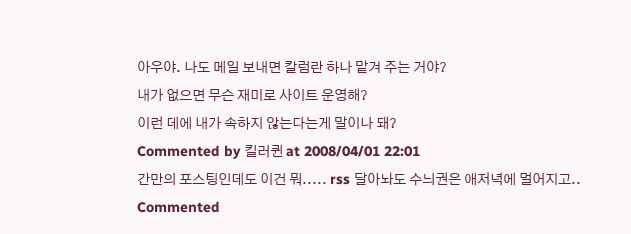아우야. 나도 메일 보내면 칼럼란 하나 맡겨 주는 거야?
내가 없으면 무슨 재미로 사이트 운영해?
이런 데에 내가 속하지 않는다는게 말이나 돼?
Commented by 킬러퀸 at 2008/04/01 22:01
간만의 포스팅인데도 이건 뭐..... rss 달아놔도 수늬권은 애저녁에 멀어지고..
Commented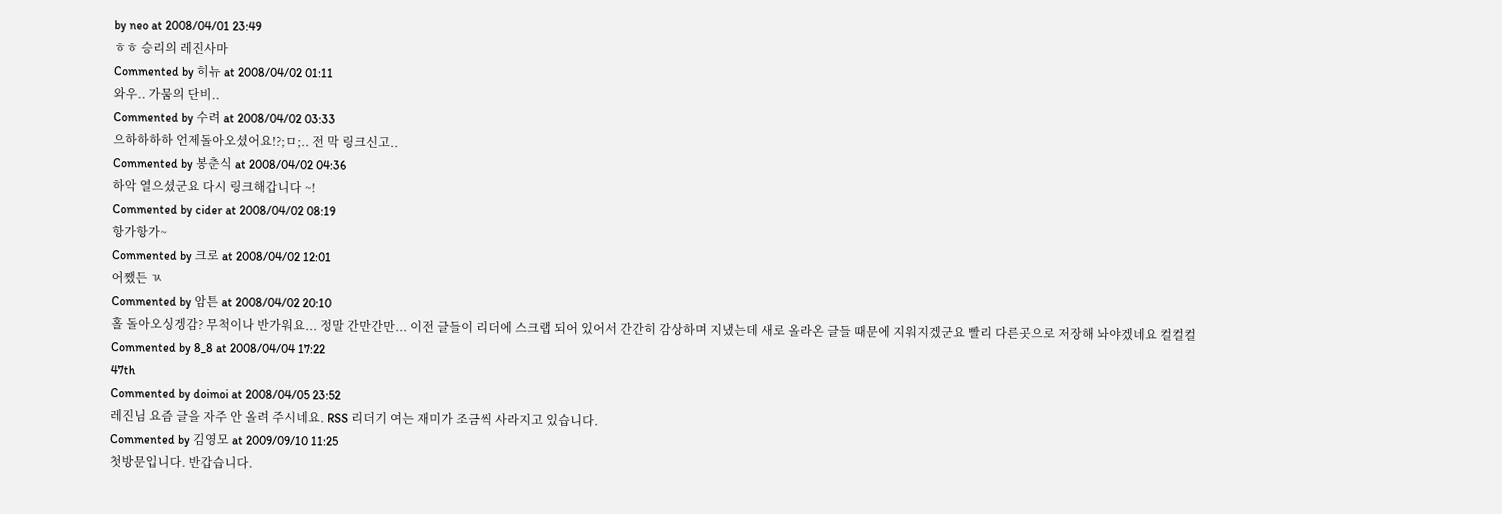by neo at 2008/04/01 23:49
ㅎㅎ 승리의 레진사마
Commented by 히뉴 at 2008/04/02 01:11
와우.. 가뭄의 단비..
Commented by 수려 at 2008/04/02 03:33
으하하하하 언제돌아오셨어요!?;ㅁ;.. 전 막 링크신고..
Commented by 봉춘식 at 2008/04/02 04:36
하악 열으셨군요 다시 링크해갑니다 ~!
Commented by cider at 2008/04/02 08:19
항가항가~
Commented by 크로 at 2008/04/02 12:01
어쨌든 ㄳ
Commented by 암튼 at 2008/04/02 20:10
홀 돌아오싱겡감? 무척이나 반가워요... 정말 간만간만... 이전 글들이 리더에 스크랩 되어 있어서 간간히 감상하며 지냈는데 새로 올라온 글들 때문에 지워지겠군요 빨리 다른곳으로 저장해 놔야겠네요 컬컬컬
Commented by 8_8 at 2008/04/04 17:22
47th
Commented by doimoi at 2008/04/05 23:52
레진님 요즘 글을 자주 안 올려 주시네요. RSS 리더기 여는 재미가 조금씩 사라지고 있습니다.
Commented by 김영모 at 2009/09/10 11:25
첫방문입니다. 반갑습니다.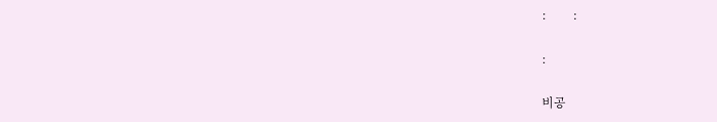:         :

:

비공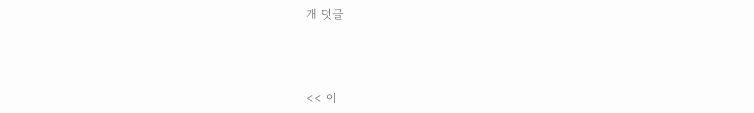개 덧글



<< 이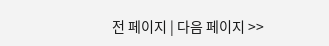전 페이지 | 다음 페이지 >>